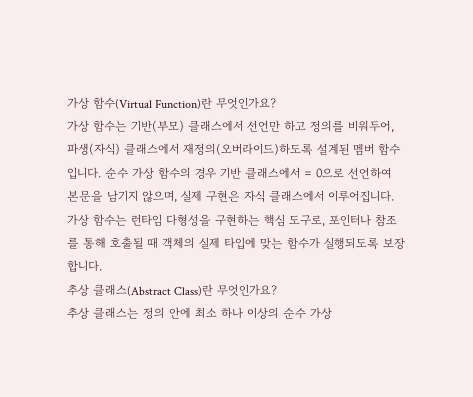가상 함수(Virtual Function)란 무엇인가요?
가상 함수는 기반(부모) 클래스에서 선언만 하고 정의를 비워두어, 파생(자식) 클래스에서 재정의(오버라이드)하도록 설계된 멤버 함수입니다. 순수 가상 함수의 경우 기반 클래스에서 = 0으로 선언하여 본문을 남기지 않으며, 실제 구현은 자식 클래스에서 이루어집니다. 가상 함수는 런타임 다형성을 구현하는 핵심 도구로, 포인터나 참조를 통해 호출될 때 객체의 실제 타입에 맞는 함수가 실행되도록 보장합니다.
추상 클래스(Abstract Class)란 무엇인가요?
추상 클래스는 정의 안에 최소 하나 이상의 순수 가상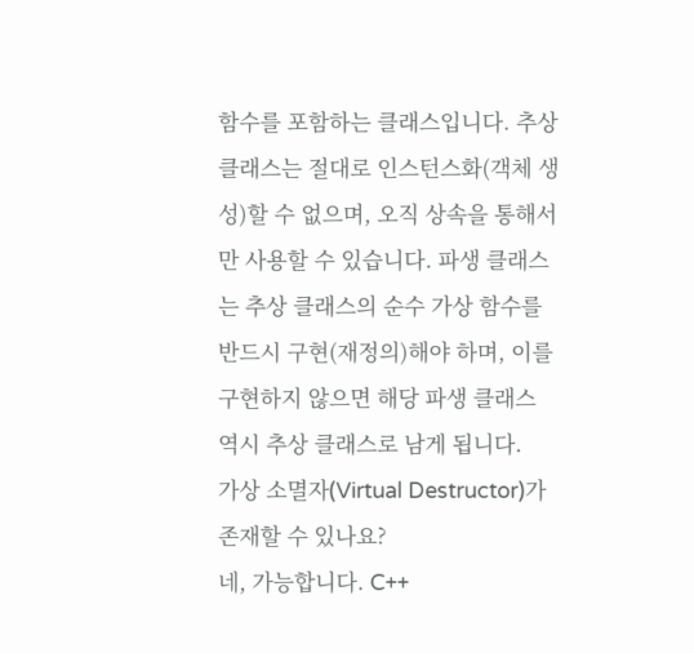함수를 포함하는 클래스입니다. 추상 클래스는 절대로 인스턴스화(객체 생성)할 수 없으며, 오직 상속을 통해서만 사용할 수 있습니다. 파생 클래스는 추상 클래스의 순수 가상 함수를 반드시 구현(재정의)해야 하며, 이를 구현하지 않으면 해당 파생 클래스 역시 추상 클래스로 남게 됩니다.
가상 소멸자(Virtual Destructor)가 존재할 수 있나요?
네, 가능합니다. C++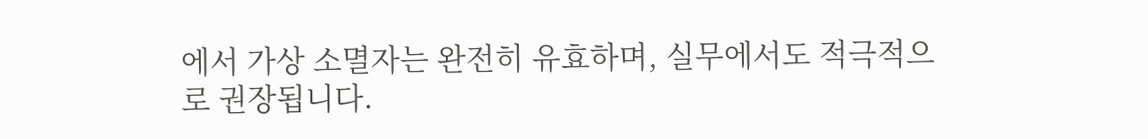에서 가상 소멸자는 완전히 유효하며, 실무에서도 적극적으로 권장됩니다.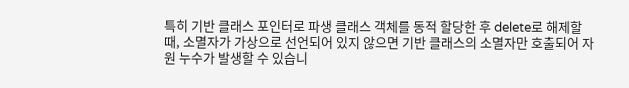특히 기반 클래스 포인터로 파생 클래스 객체를 동적 할당한 후 delete로 해제할 때, 소멸자가 가상으로 선언되어 있지 않으면 기반 클래스의 소멸자만 호출되어 자원 누수가 발생할 수 있습니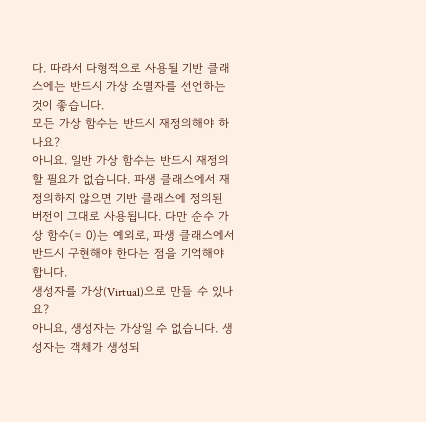다. 따라서 다형적으로 사용될 기반 클래스에는 반드시 가상 소멸자를 선언하는 것이 좋습니다.
모든 가상 함수는 반드시 재정의해야 하나요?
아니요. 일반 가상 함수는 반드시 재정의할 필요가 없습니다. 파생 클래스에서 재정의하지 않으면 기반 클래스에 정의된 버전이 그대로 사용됩니다. 다만 순수 가상 함수(= 0)는 예외로, 파생 클래스에서 반드시 구현해야 한다는 점을 기억해야 합니다.
생성자를 가상(Virtual)으로 만들 수 있나요?
아니요, 생성자는 가상일 수 없습니다. 생성자는 객체가 생성되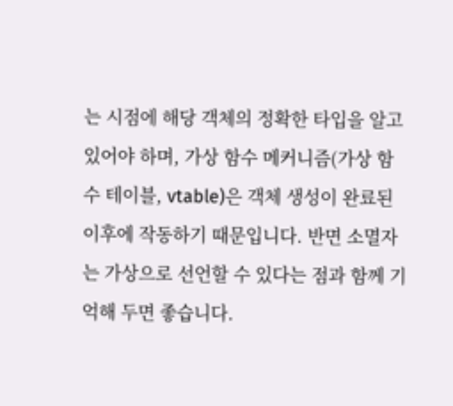는 시점에 해당 객체의 정확한 타입을 알고 있어야 하며, 가상 함수 메커니즘(가상 함수 테이블, vtable)은 객체 생성이 완료된 이후에 작동하기 때문입니다. 반면 소멸자는 가상으로 선언할 수 있다는 점과 함께 기억해 두면 좋습니다.